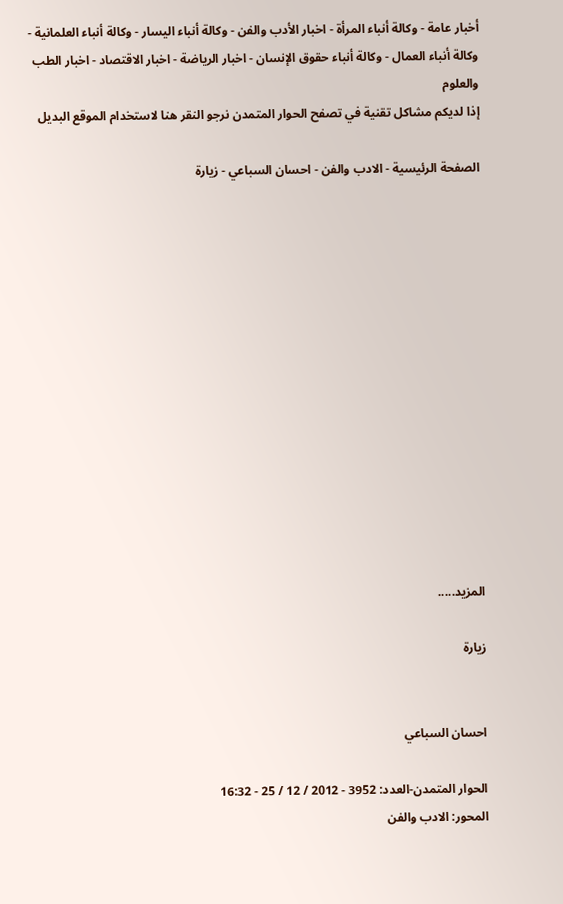أخبار عامة - وكالة أنباء المرأة - اخبار الأدب والفن - وكالة أنباء اليسار - وكالة أنباء العلمانية - وكالة أنباء العمال - وكالة أنباء حقوق الإنسان - اخبار الرياضة - اخبار الاقتصاد - اخبار الطب والعلوم
إذا لديكم مشاكل تقنية في تصفح الحوار المتمدن نرجو النقر هنا لاستخدام الموقع البديل

الصفحة الرئيسية - الادب والفن - احسان السباعي - زيارة














المزيد.....

زيارة


احسان السباعي

الحوار المتمدن-العدد: 3952 - 2012 / 12 / 25 - 16:32
المحور: الادب والفن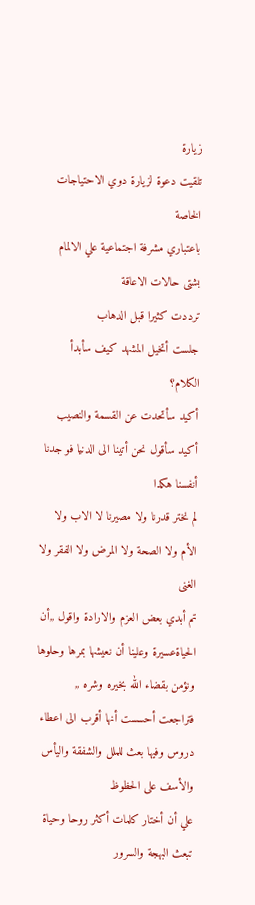زيارة
تلقيت دعوة لزيارة دوي الاحتياجات الخاصة
باعتباري مشرفة اجتماعية علي الالمام بشتى حالات الاعاقة
ترددت كثيرا قبل الدهاب
جلست أتخيل المشهد كيف سأبدأ الكلام؟
أكيد سأتحدت عن القسمة والنصيب أكيد سأقول نحن أتينا الى الدنيا فو جدنا أنفسنا هكدا
لم نختر قدرنا ولا مصيرنا لا الاب ولا الأم ولا الصحة ولا المرض ولا الفقر ولا الغنى
تم أبدي بعض العزم والارادة واقول ,,أن الحياةعسيرة وعلينا أن نعيشها بمرها وحلوها ونؤمن بقضاء الله بخيره وشره ,,
فتراجعت أحسست أنها أقرب الى اعطاء دروس وفيها بعث للملل والشفقة واليأس والأسف على الحظوظ
علي أن أختار كلمات أكثر روحا وحياة تبعث البهجة والسرور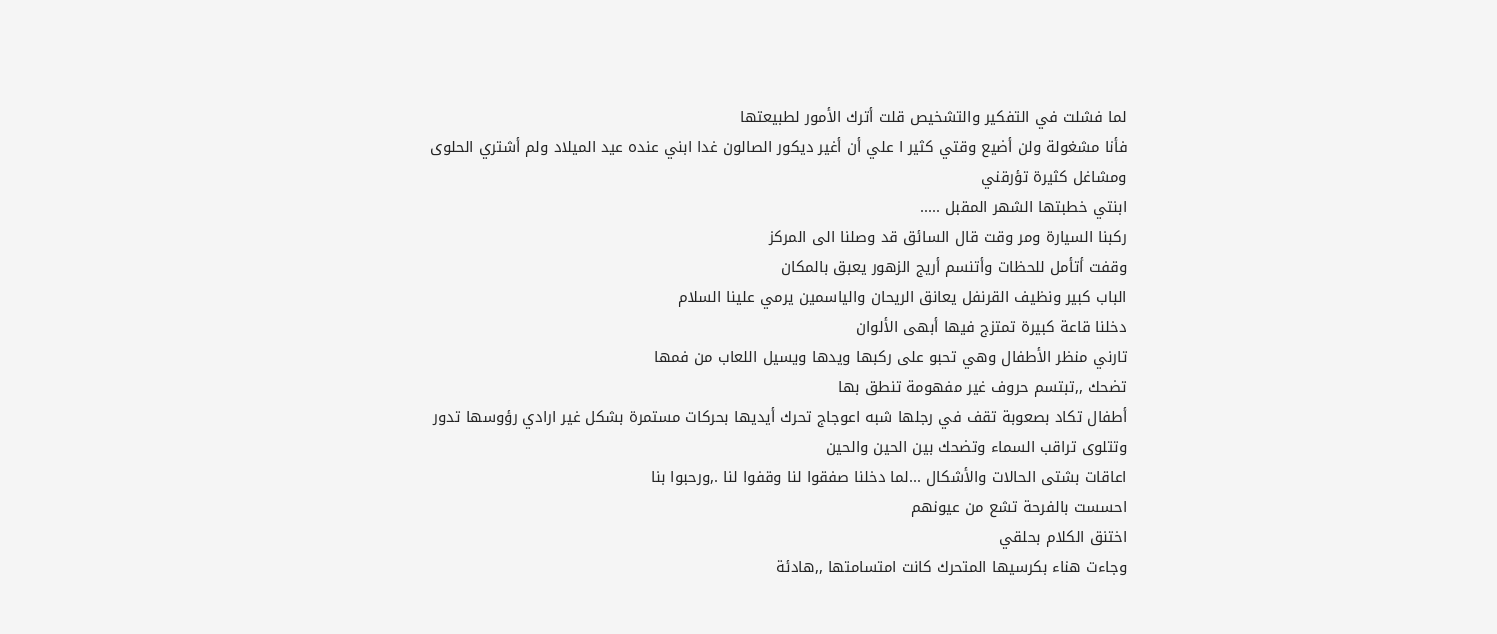لما فشلت في التفكير والتشخيص قلت أترك الأمور لطبيعتها
فأنا مشغولة ولن أضيع وقتي كثير ا علي أن أغير ديكور الصالون غدا ابني عنده عيد الميلاد ولم أشتري الحلوى ومشاغل كثيرة تؤرقني
ابنتي خطبتها الشهر المقبل .....
ركبنا السيارة ومر وقت قال السائق قد وصلنا الى المركز
وقفت أتأمل للحظات وأتنسم أريج الزهور يعبق بالمكان
الباب كبير ونظيف القرنفل يعانق الريحان والياسمين يرمي علينا السلام
دخلنا قاعة كبيرة تمتزج فيها أبهى الألوان
تارني منظر الأطفال وهي تحبو على ركبها ويدها ويسيل اللعاب من فمها
تضحك ,,تبتسم حروف غير مفهومة تنطق بها
أطفال تكاد بصعوبة تقف في رجلها شبه اعوجاج تحرك أيديها بحركات مستمرة بشكل غير ارادي رؤوسها تدور وتتلوى تراقب السماء وتضحك بين الحين والحين
اعاقات بشتى الحالات والأشكال ...لما دخلنا صفقوا لنا وقفوا لنا .,ورحبوا بنا
احسست بالفرحة تشع من عيونهم
اختنق الكلام بحلقي
وجاءت هناء بكرسيها المتحرك كانت امتسامتها ,,هادئة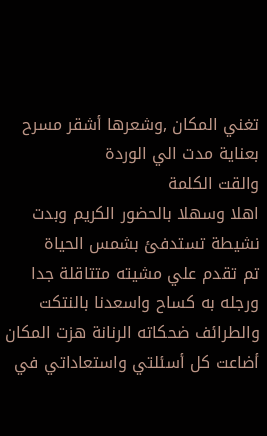تغني المكان ,وشعرها أشقر مسرح بعناية مدت الي الوردة
والقت الكلمة
اهلا وسهلا بالحضور الكريم وبدت نشيطة تستدفئ بشمس الحياة
تم تقدم علي مشيته متتاقلة جدا ورجله به كساح واسعدنا بالنتكت والطرائف ضحكاته الرنانة هزت المكان أضاعت كل أسئلتي واستعاداتي في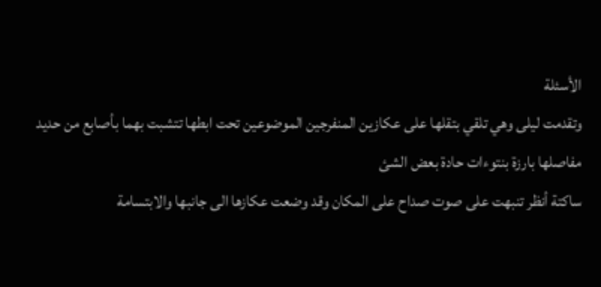الأسئلة
وتقدمت ليلى وهي تلقي بتقلها على عكازين المنفرجين الموضوعين تحت ابطها تتشبت بهما بأصابع من حديد
مفاصلها بارزة بنتوءات حادة بعض الشئ
ساكتة أنظر تنبهت على صوت صداح على المكان وقد وضعت عكازها الى جانبها والابتسامة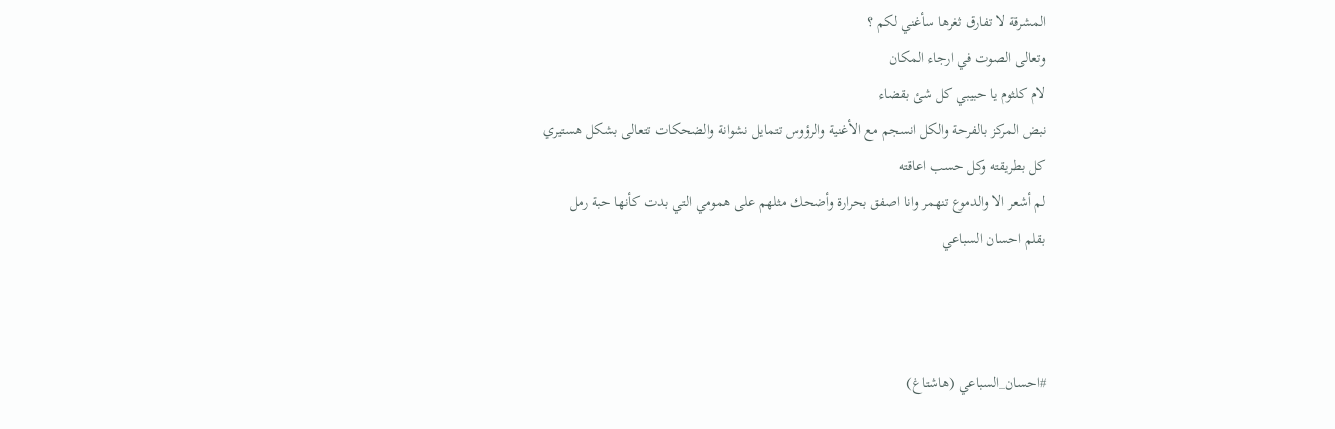المشرقة لا تفارق ثغرها سأغني لكم ؟
وتعالى الصوت في ارجاء المكان
لام كلثوم يا حبيبي كل شئ بقضاء
نبض المركز بالفرحة والكل انسجم مع الأغنية والرؤوس تتمايل نشوانة والضحكات تتعالى بشكل هستيري
كل بطريقته وكل حسب اعاقته
لم أشعر الا والدموع تنهمر وانا اصفق بحرارة وأضحك مثلهم على همومي التي بدت كأنها حبة رمل
بقلم احسان السباعي



#احسان_السباعي (هاشتاغ)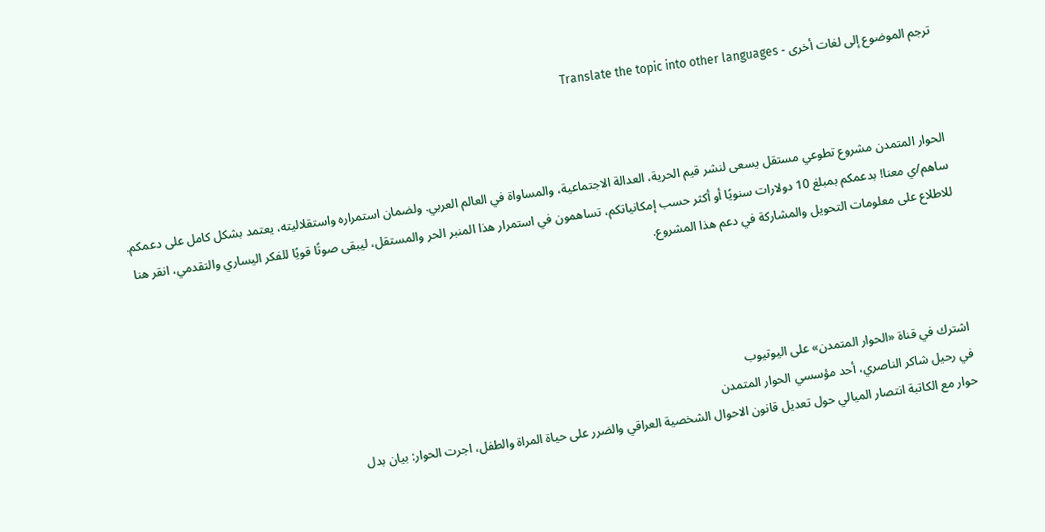ترجم الموضوع إلى لغات أخرى - Translate the topic into other languages



الحوار المتمدن مشروع تطوعي مستقل يسعى لنشر قيم الحرية، العدالة الاجتماعية، والمساواة في العالم العربي. ولضمان استمراره واستقلاليته، يعتمد بشكل كامل على دعمكم. ساهم/ي معنا! بدعمكم بمبلغ 10 دولارات سنويًا أو أكثر حسب إمكانياتكم، تساهمون في استمرار هذا المنبر الحر والمستقل، ليبقى صوتًا قويًا للفكر اليساري والتقدمي، انقر هنا للاطلاع على معلومات التحويل والمشاركة في دعم هذا المشروع.




اشترك في قناة «الحوار المتمدن» على اليوتيوب
في رحيل شاكر الناصري، أحد مؤسسي الحوار المتمدن
حوار مع الكاتبة انتصار الميالي حول تعديل قانون الاحوال الشخصية العراقي والضرر على حياة المراة والطفل، اجرت الحوار: بيان بدل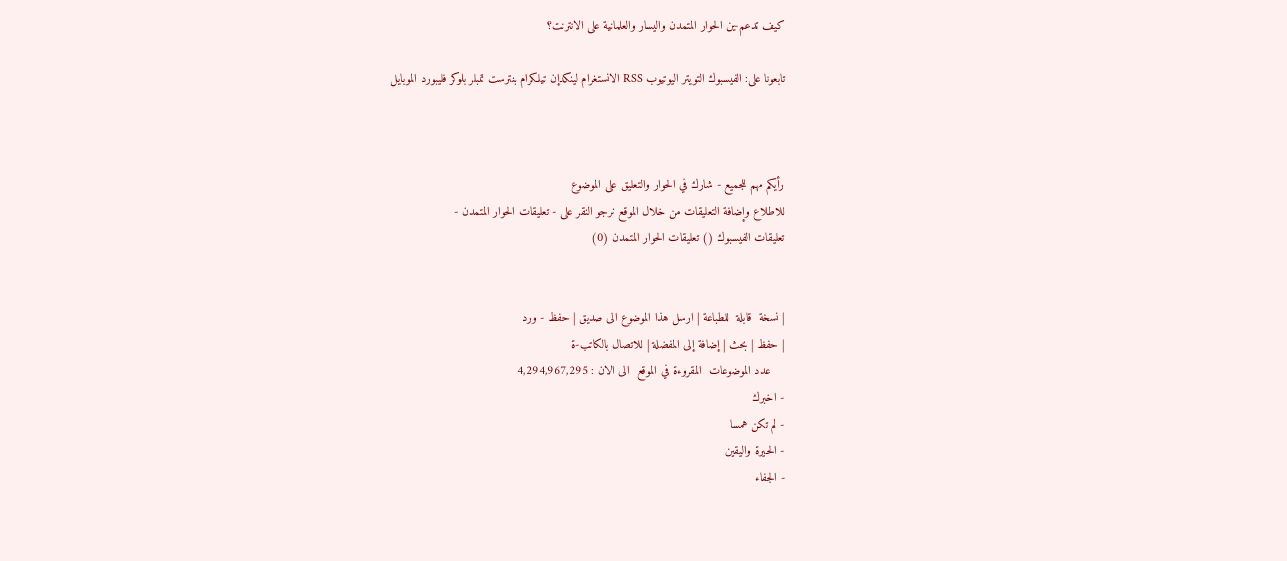كيف تدعم-ين الحوار المتمدن واليسار والعلمانية على الانترنت؟

تابعونا على: الفيسبوك التويتر اليوتيوب RSS الانستغرام لينكدإن تيلكرام بنترست تمبلر بلوكر فليبورد الموبايل



رأيكم مهم للجميع - شارك في الحوار والتعليق على الموضوع
للاطلاع وإضافة التعليقات من خلال الموقع نرجو النقر على - تعليقات الحوار المتمدن -
تعليقات الفيسبوك () تعليقات الحوار المتمدن (0)


| نسخة  قابلة  للطباعة | ارسل هذا الموضوع الى صديق | حفظ - ورد
| حفظ | بحث | إضافة إلى المفضلة | للاتصال بالكاتب-ة
    عدد الموضوعات  المقروءة في الموقع  الى الان : 4,294,967,295
- اخبرك
- لم تكن همسا
- الحيرة واليقين
- الجفاء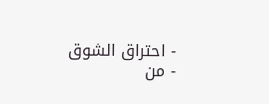- احتراق الشوق
- من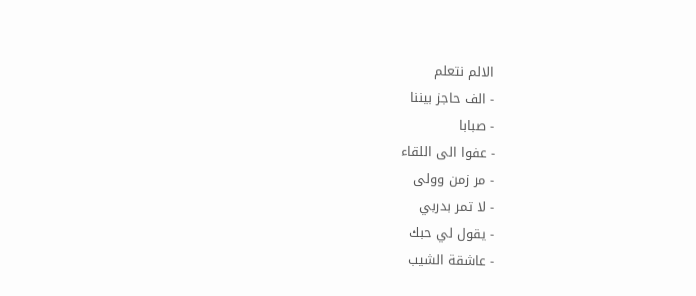الالم نتعلم
- الف حاجز بيننا
- صبابا
- عفوا الى اللقاء
- مر زمن وولى
- لا تمر بدربي
- يقول لي حبك
- عاشقة الشيب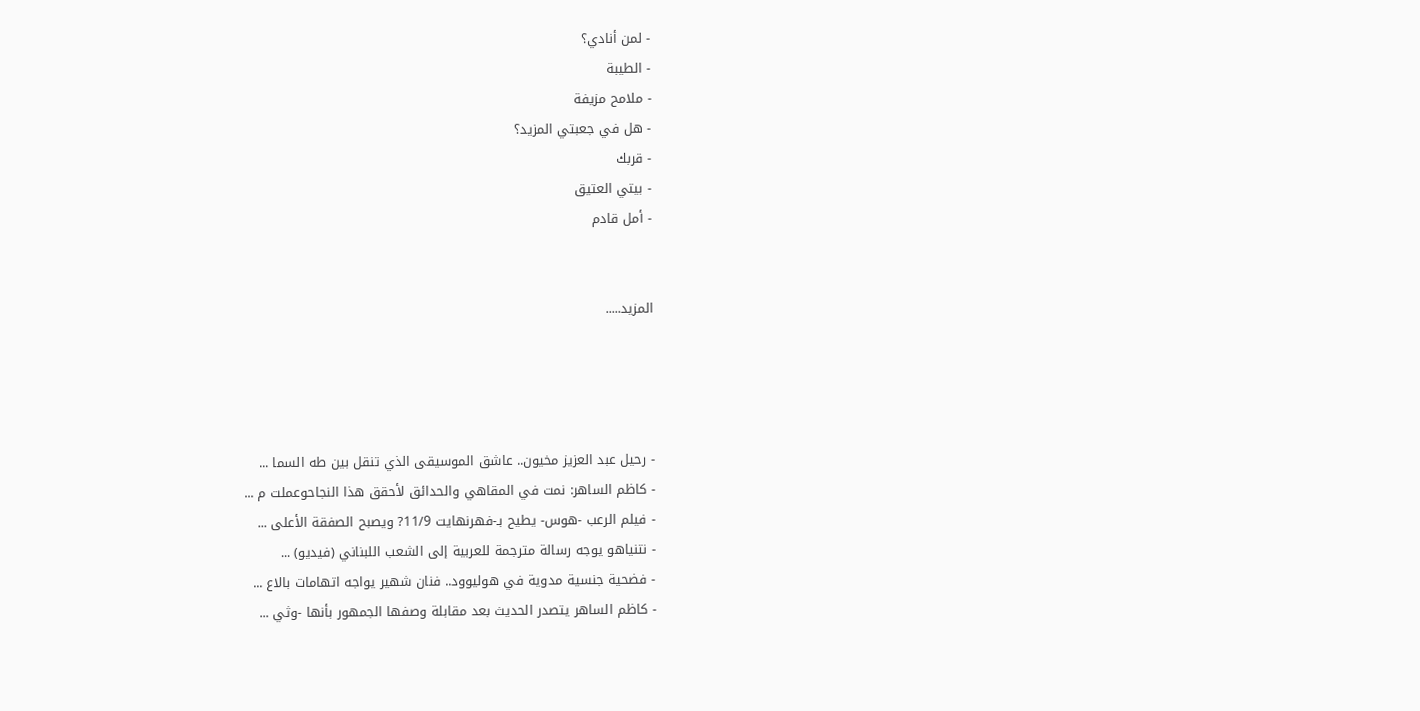- لمن أنادي؟
- الطيبة
- ملامح مزيفة
- هل في جعبتي المزيد؟
- قربك
- بيتي العتيق
- أمل قادم


المزيد.....




- رحيل عبد العزيز مخيون.. عاشق الموسيقى الذي تنقل بين طه السما ...
- كاظم الساهر: نمت في المقاهي والحدائق لأحقق هذا النجاحوعملت م ...
- فيلم الرعب -هوس- يطيح بـ-فهرنهايت 11/9? ويصبح الصفقة الأعلى ...
- نتنياهو يوجه رسالة مترجمة للعربية إلى الشعب اللبناني (فيديو) ...
- فضحية جنسية مدوية في هوليوود.. فنان شهير يواجه اتهامات بالاع ...
- كاظم الساهر يتصدر الحديث بعد مقابلة وصفها الجمهور بأنها -وثي ...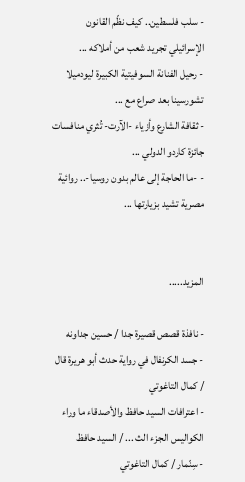- سلب فلسطين.. كيف نظّم القانون الإسرائيلي تجريد شعب من أملاكه ...
- رحيل الفنانة السوفيتية الكبيرة ليودميلا تشورسينا بعد صراع مع ...
- ثقافة الشارع وأزياء -الآرت- تُثري منافسات جائزة كاردو الدولي ...
- -ما الحاجة إلى عالم بدون روسيا-.. روائية مصرية تشيد بزيارتها ...


المزيد.....

- نافذة قصص قصيرة جدا / حسين جداونه
- جسد الكرنفال في رواية حدث أبو هريرة قال / كمال التاغوتي
- اعترافات السيد حافظ والأصدقاء ما وراء الكواليس الجزء الث ... / السيد حافظ
- سِنّمار / كمال التاغوتي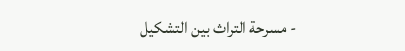- مسرحة التراث بين التشكيل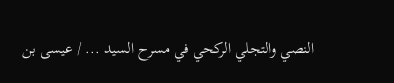النصي والتجلي الركحي في مسرح السيد ... / عيسى بن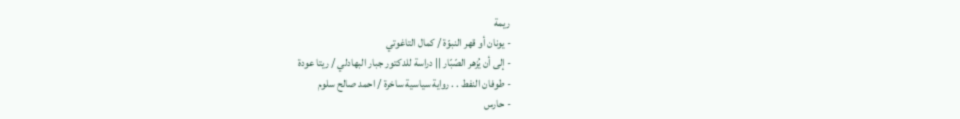ريمة
- يونان أو قهر النبوّة / كمال التاغوتي
- إلى أن يُزهر الصّبّار || دراسة للدكتور جبار البهادلي / ريتا عودة
- طوفان النفط . . رواية سياسية ساخرة / احمد صالح سلوم
- حارس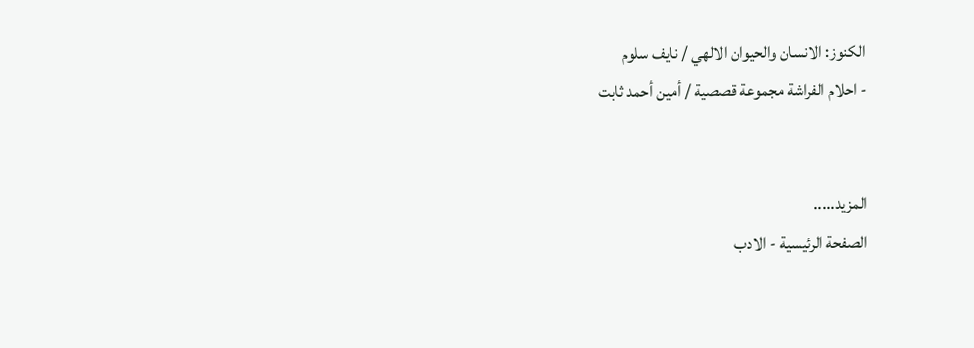الكنوز: الانسان والحيوان الالهي / نايف سلوم
- احلام الفراشة مجموعة قصصية / أمين أحمد ثابت


المزيد.....
الصفحة الرئيسية - الادب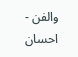والفن - احسان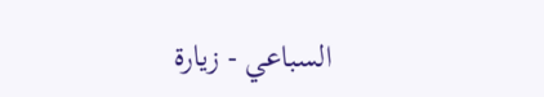السباعي - زيارة